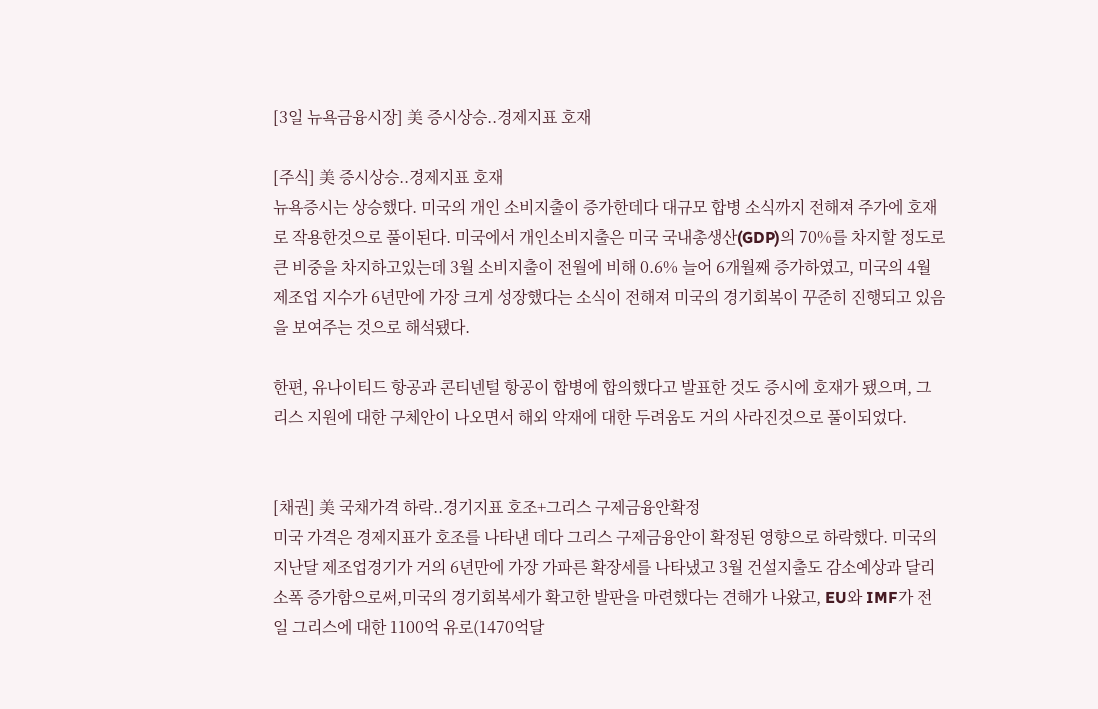[3일 뉴욕금융시장] 美 증시상승..경제지표 호재

[주식] 美 증시상승..경제지표 호재
뉴욕증시는 상승했다. 미국의 개인 소비지출이 증가한데다 대규모 합병 소식까지 전해져 주가에 호재로 작용한것으로 풀이된다. 미국에서 개인소비지출은 미국 국내총생산(GDP)의 70%를 차지할 정도로 큰 비중을 차지하고있는데 3월 소비지출이 전월에 비해 0.6% 늘어 6개월째 증가하였고, 미국의 4월 제조업 지수가 6년만에 가장 크게 성장했다는 소식이 전해져 미국의 경기회복이 꾸준히 진행되고 있음을 보여주는 것으로 해석됐다.

한편, 유나이티드 항공과 콘티넨털 항공이 합병에 합의했다고 발표한 것도 증시에 호재가 됐으며, 그리스 지원에 대한 구체안이 나오면서 해외 악재에 대한 두려움도 거의 사라진것으로 풀이되었다.


[채권] 美 국채가격 하락..경기지표 호조+그리스 구제금융안확정
미국 가격은 경제지표가 호조를 나타낸 데다 그리스 구제금융안이 확정된 영향으로 하락했다. 미국의 지난달 제조업경기가 거의 6년만에 가장 가파른 확장세를 나타냈고 3월 건설지출도 감소예상과 달리 소폭 증가함으로써,미국의 경기회복세가 확고한 발판을 마련했다는 견해가 나왔고, EU와 IMF가 전일 그리스에 대한 1100억 유로(1470억달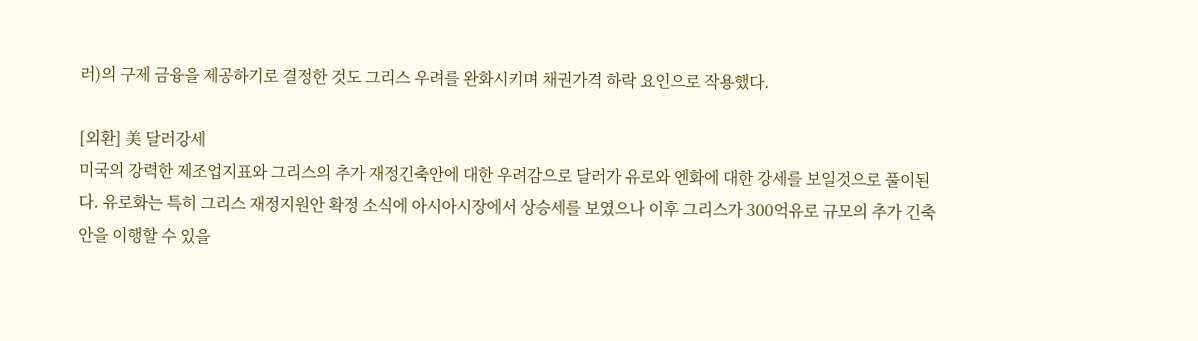러)의 구제 금융을 제공하기로 결정한 것도 그리스 우려를 완화시키며 채권가격 하락 요인으로 작용했다.

[외환] 美 달러강세
미국의 강력한 제조업지표와 그리스의 추가 재정긴축안에 대한 우려감으로 달러가 유로와 엔화에 대한 강세를 보일것으로 풀이된다. 유로화는 특히 그리스 재정지원안 확정 소식에 아시아시장에서 상승세를 보였으나 이후 그리스가 300억유로 규모의 추가 긴축안을 이행할 수 있을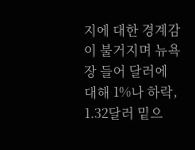지에 대한 경계감이 불거지며 뉴욕장 들어 달러에 대해 1%나 하락, 1.32달러 밑으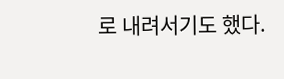로 내려서기도 했다.